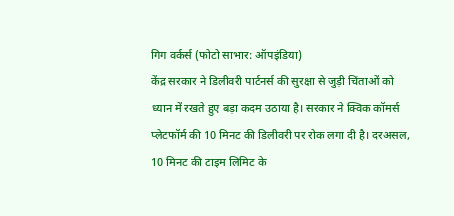गिग वर्कर्स (फोटो साभार: ऑपइंडिया)
केंद्र सरकार ने डिलीवरी पार्टनर्स की सुरक्षा से जुड़ी चिंताओं को ध्यान में रखते हुए बड़ा कदम उठाया है। सरकार ने क्विक कॉमर्स प्लेटफॉर्म की 10 मिनट की डिलीवरी पर रोक लगा दी है। दरअसल, 10 मिनट की टाइम लिमिट के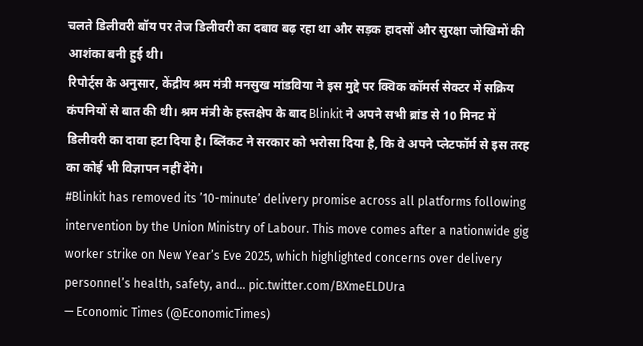चलते डिलीवरी बॉय पर तेज डिलीवरी का दबाव बढ़ रहा था और सड़क हादसों और सुरक्षा जोखिमों की आशंका बनी हुई थी।
रिपोर्ट्स के अनुसार, केंद्रीय श्रम मंत्री मनसुख मांडविया ने इस मुद्दे पर क्विक कॉमर्स सेक्टर में सक्रिय कंपनियों से बात की थी। श्रम मंत्री के हस्तक्षेप के बाद Blinkit ने अपने सभी ब्रांड से 10 मिनट में डिलीवरी का दावा हटा दिया है। ब्लिंकट ने सरकार को भरोसा दिया है, कि वे अपने प्लेटफॉर्म से इस तरह का कोई भी विज्ञापन नहीं देंगे।
#Blinkit has removed its ’10-minute’ delivery promise across all platforms following intervention by the Union Ministry of Labour. This move comes after a nationwide gig worker strike on New Year’s Eve 2025, which highlighted concerns over delivery personnel’s health, safety, and… pic.twitter.com/BXmeELDUra
— Economic Times (@EconomicTimes)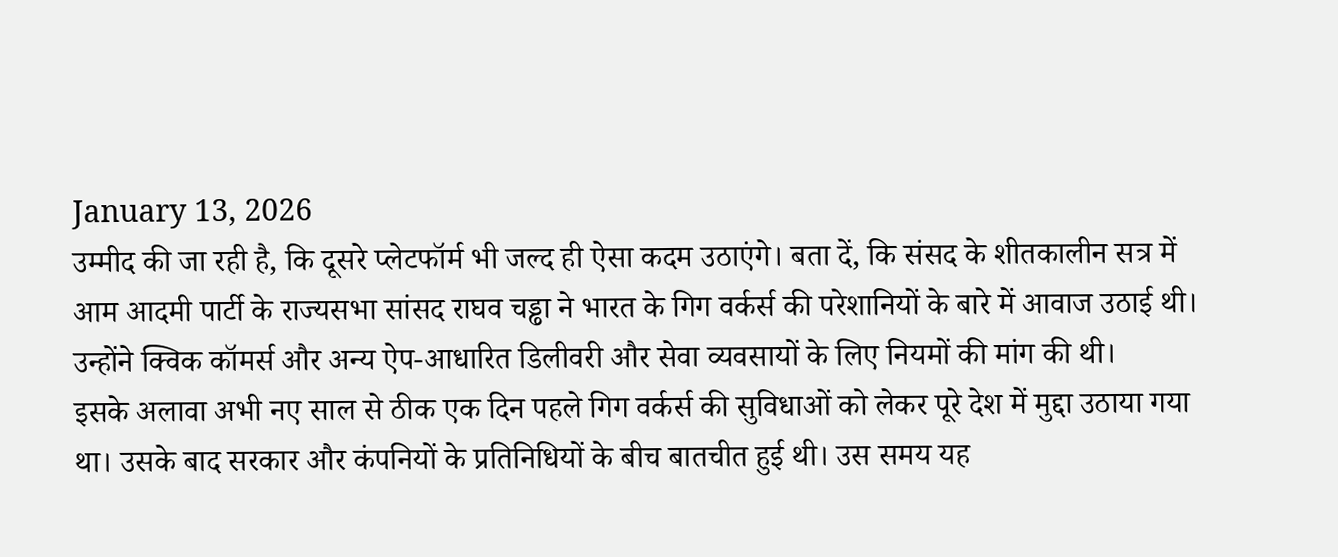January 13, 2026
उम्मीद की जा रही है, कि दूसरे प्लेटफॉर्म भी जल्द ही ऐसा कदम उठाएंगे। बता दें, कि संसद के शीतकालीन सत्र में आम आदमी पार्टी के राज्यसभा सांसद राघव चड्ढा ने भारत के गिग वर्कर्स की परेशानियों के बारे में आवाज उठाई थी। उन्होंने क्विक कॉमर्स और अन्य ऐप-आधारित डिलीवरी और सेवा व्यवसायों के लिए नियमों की मांग की थी।
इसके अलावा अभी नए साल से ठीक एक दिन पहले गिग वर्कर्स की सुविधाओं को लेकर पूरे देश में मुद्दा उठाया गया था। उसके बाद सरकार और कंपनियों के प्रतिनिधियों के बीच बातचीत हुई थी। उस समय यह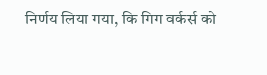निर्णय लिया गया, कि गिग वर्कर्स को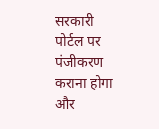सरकारी पोर्टल पर पंजीकरण कराना होगा और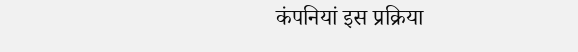कंपनियां इस प्रक्रिया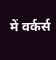में वर्कर्स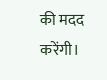की मदद करेंगी।